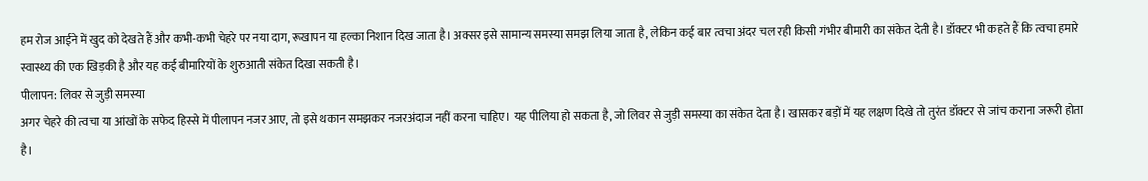हम रोज आईने में खुद को देखते हैं और कभी-कभी चेहरे पर नया दाग, रूखापन या हल्का निशान दिख जाता है। अक्सर इसे सामान्य समस्या समझ लिया जाता है, लेकिन कई बार त्वचा अंदर चल रही किसी गंभीर बीमारी का संकेत देती है। डॉक्टर भी कहते हैं कि त्वचा हमारे स्वास्थ्य की एक खिड़की है और यह कई बीमारियों के शुरुआती संकेत दिखा सकती है।
पीलापन: लिवर से जुड़ी समस्या
अगर चेहरे की त्वचा या आंखों के सफेद हिस्से में पीलापन नजर आए, तो इसे थकान समझकर नजरअंदाज नहीं करना चाहिए। यह पीलिया हो सकता है, जो लिवर से जुड़ी समस्या का संकेत देता है। खासकर बड़ों में यह लक्षण दिखे तो तुरंत डॉक्टर से जांच कराना जरूरी होता है।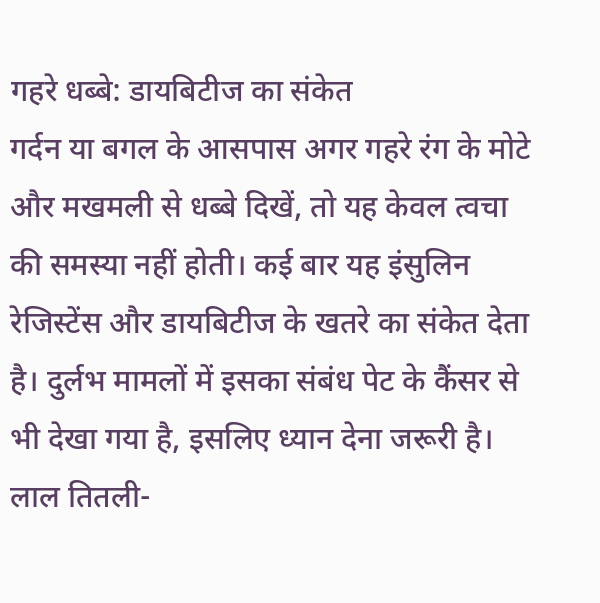गहरे धब्बे: डायबिटीज का संकेत
गर्दन या बगल के आसपास अगर गहरे रंग के मोटे और मखमली से धब्बे दिखें, तो यह केवल त्वचा की समस्या नहीं होती। कई बार यह इंसुलिन रेजिस्टेंस और डायबिटीज के खतरे का संकेत देता है। दुर्लभ मामलों में इसका संबंध पेट के कैंसर से भी देखा गया है, इसलिए ध्यान देना जरूरी है।
लाल तितली-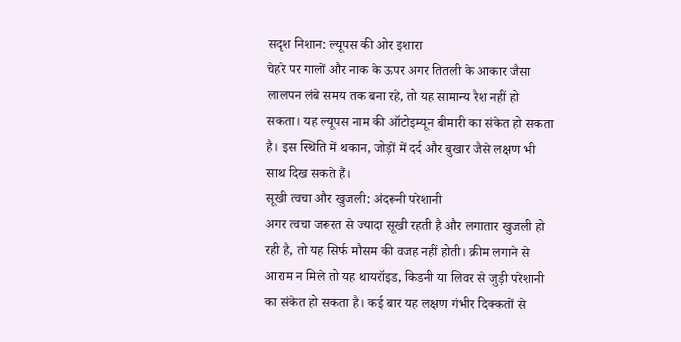सदृश निशान: ल्यूपस की ओर इशारा
चेहरे पर गालों और नाक के ऊपर अगर तितली के आकार जैसा लालपन लंबे समय तक बना रहे, तो यह सामान्य रैश नहीं हो सकता। यह ल्यूपस नाम की ऑटोइम्यून बीमारी का संकेत हो सकता है। इस स्थिति में थकान, जोड़ों में दर्द और बुखार जैसे लक्षण भी साथ दिख सकते हैं।
सूखी त्वचा और खुजली: अंदरूनी परेशानी
अगर त्वचा जरूरत से ज्यादा सूखी रहती है और लगातार खुजली हो रही है, तो यह सिर्फ मौसम की वजह नहीं होती। क्रीम लगाने से आराम न मिले तो यह थायरॉइड, किडनी या लिवर से जुड़ी परेशानी का संकेत हो सकता है। कई बार यह लक्षण गंभीर दिक्कतों से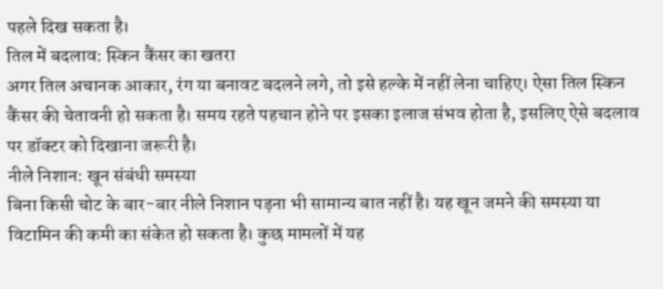पहले दिख सकता है।
तिल में बदलाव: स्किन कैंसर का खतरा
अगर तिल अचानक आकार, रंग या बनावट बदलने लगे, तो इसे हल्के में नहीं लेना चाहिए। ऐसा तिल स्किन कैंसर की चेतावनी हो सकता है। समय रहते पहचान होने पर इसका इलाज संभव होता है, इसलिए ऐसे बदलाव पर डॉक्टर को दिखाना जरूरी है।
नीले निशान: खून संबंधी समस्या
बिना किसी चोट के बार-बार नीले निशान पड़ना भी सामान्य बात नहीं है। यह खून जमने की समस्या या विटामिन की कमी का संकेत हो सकता है। कुछ मामलों में यह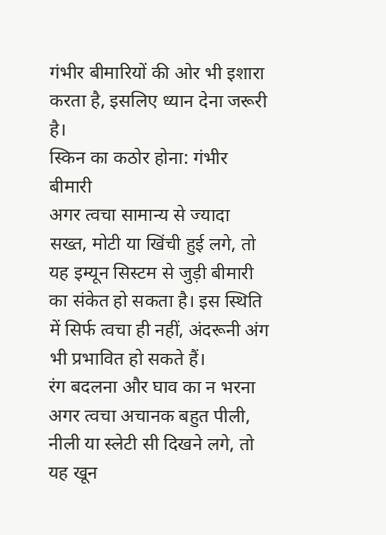गंभीर बीमारियों की ओर भी इशारा करता है, इसलिए ध्यान देना जरूरी है।
स्किन का कठोर होना: गंभीर बीमारी
अगर त्वचा सामान्य से ज्यादा सख्त, मोटी या खिंची हुई लगे, तो यह इम्यून सिस्टम से जुड़ी बीमारी का संकेत हो सकता है। इस स्थिति में सिर्फ त्वचा ही नहीं, अंदरूनी अंग भी प्रभावित हो सकते हैं।
रंग बदलना और घाव का न भरना
अगर त्वचा अचानक बहुत पीली, नीली या स्लेटी सी दिखने लगे, तो यह खून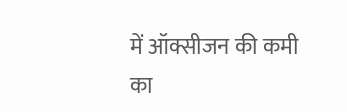में ऑक्सीजन की कमी का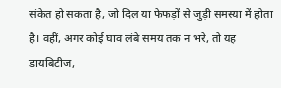संकेत हो सकता है, जो दिल या फेफड़ों से जुड़ी समस्या में होता है। वहीं, अगर कोई घाव लंबे समय तक न भरे, तो यह डायबिटीज,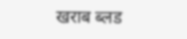खराब ब्लड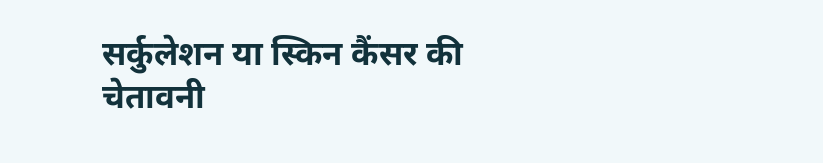सर्कुलेशन या स्किन कैंसर की चेतावनी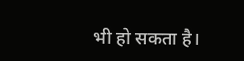भी हो सकता है।